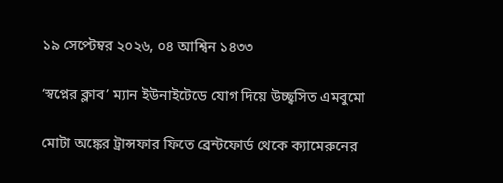১৯ সেপ্টেম্বর ২০২৬, ০৪ আশ্বিন ১৪৩৩

‘স্বপ্নের ক্লাব’ ম্যান ইউনাইটেডে যোগ দিয়ে উচ্ছ্বসিত এমবুমো

মোটা অঙ্কের ট্রান্সফার ফিতে ব্রেন্টফোর্ড থেকে ক্যামেরুনের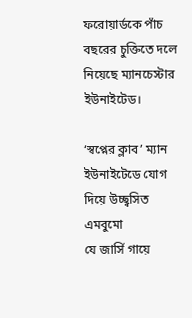ফরোয়ার্ডকে পাঁচ বছরের চুক্তিতে দলে নিয়েছে ম্যানচেস্টার ইউনাইটেড।

‘স্বপ্নের ক্লাব’ ম্যান ইউনাইটেডে যোগ দিয়ে উচ্ছ্বসিত এমবুমো
যে জার্সি গায়ে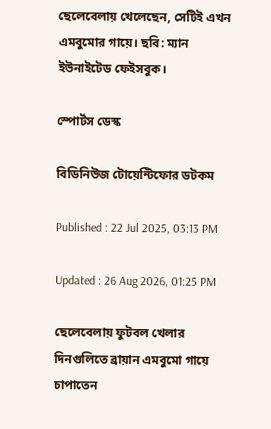ছেলেবেলায় খেলেছেন, সেটিই এখন এমবুমোর গায়ে। ছবি: ম্যান ইউনাইটেড ফেইসবুক।

স্পোর্টস ডেস্ক

বিডিনিউজ টোয়েন্টিফোর ডটকম

Published : 22 Jul 2025, 03:13 PM

Updated : 26 Aug 2026, 01:25 PM

ছেলেবেলায় ফুটবল খেলার দিনগুলিতে ব্রায়ান এমবুমো গায়ে চাপাতেন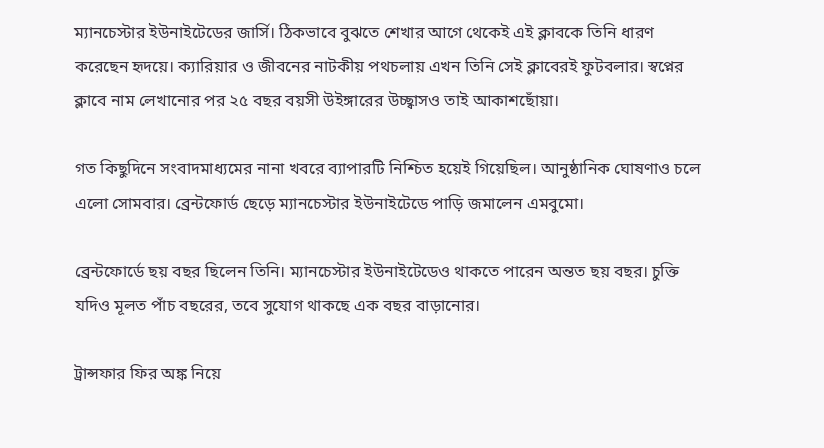ম্যানচেস্টার ইউনাইটেডের জার্সি। ঠিকভাবে বুঝতে শেখার আগে থেকেই এই ক্লাবকে তিনি ধারণ করেছেন হৃদয়ে। ক্যারিয়ার ও জীবনের নাটকীয় পথচলায় এখন তিনি সেই ক্লাবেরই ফুটবলার। স্বপ্নের ক্লাবে নাম লেখানোর পর ২৫ বছর বয়সী উইঙ্গারের উচ্ছ্বাসও তাই আকাশছোঁয়া।

গত কিছুদিনে সংবাদমাধ্যমের নানা খবরে ব্যাপারটি নিশ্চিত হয়েই গিয়েছিল। আনুষ্ঠানিক ঘোষণাও চলে এলো সোমবার। ব্রেন্টফোর্ড ছেড়ে ম্যানচেস্টার ইউনাইটেডে পাড়ি জমালেন এমবুমো।

ব্রেন্টফোর্ডে ছয় বছর ছিলেন তিনি। ম্যানচেস্টার ইউনাইটেডেও থাকতে পারেন অন্তত ছয় বছর। চুক্তি যদিও মূলত পাঁচ বছরের, তবে সুযোগ থাকছে এক বছর বাড়ানোর।

ট্রান্সফার ফির অঙ্ক নিয়ে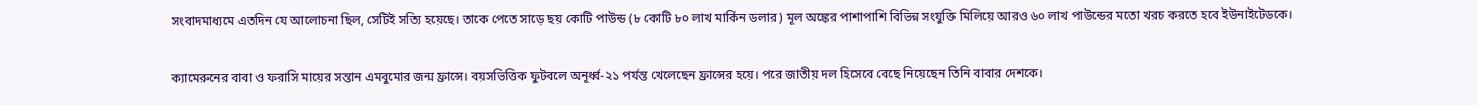সংবাদমাধ্যমে এতদিন যে আলোচনা ছিল, সেটিই সত্যি হয়েছে। তাকে পেতে সাড়ে ছয় কোটি পাউন্ড (৮ কোটি ৮০ লাখ মার্কিন ডলার) মূল অঙ্কের পাশাপাশি বিভিন্ন সংযুক্তি মিলিয়ে আরও ৬০ লাখ পাউন্ডের মতো খরচ করতে হবে ইউনাইটেডকে।

ক্যামেরুনের বাবা ও ফরাসি মায়ের সন্তান এমবুমোর জন্ম ফ্রান্সে। বয়সভিত্তিক ফুটবলে অনূর্ধ্ব-২১ পর্যন্ত খেলেছেন ফ্রান্সের হয়ে। পরে জাতীয় দল হিসেবে বেছে নিয়েছেন তিনি বাবার দেশকে।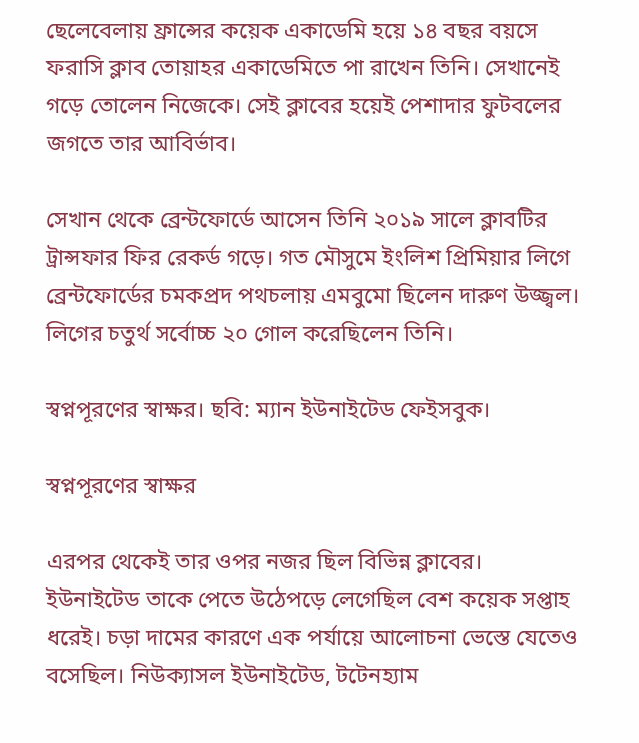ছেলেবেলায় ফ্রান্সের কয়েক একাডেমি হয়ে ১৪ বছর বয়সে ফরাসি ক্লাব তোয়াহর একাডেমিতে পা রাখেন তিনি। সেখানেই গড়ে তোলেন নিজেকে। সেই ক্লাবের হয়েই পেশাদার ফুটবলের জগতে তার আবির্ভাব।

সেখান থেকে ব্রেন্টফোর্ডে আসেন তিনি ২০১৯ সালে ক্লাবটির ট্রান্সফার ফির রেকর্ড গড়ে। গত মৌসুমে ইংলিশ প্রিমিয়ার লিগে ব্রেন্টফোর্ডের চমকপ্রদ পথচলায় এমবুমো ছিলেন দারুণ উজ্জ্বল। লিগের চতুর্থ সর্বোচ্চ ২০ গোল করেছিলেন তিনি।

স্বপ্নপূরণের স্বাক্ষর। ছবি: ম্যান ইউনাইটেড ফেইসবুক।

স্বপ্নপূরণের স্বাক্ষর

এরপর থেকেই তার ওপর নজর ছিল বিভিন্ন ক্লাবের। ইউনাইটেড তাকে পেতে উঠেপড়ে লেগেছিল বেশ কয়েক সপ্তাহ ধরেই। চড়া দামের কারণে এক পর্যায়ে আলোচনা ভেস্তে যেতেও বসেছিল। নিউক্যাসল ইউনাইটেড, টটেনহ্যাম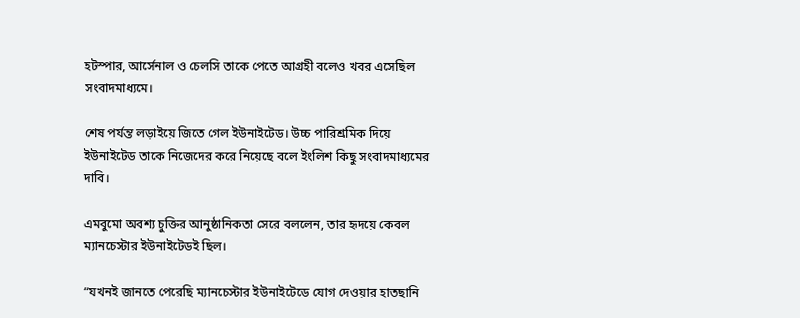হটস্পার, আর্সেনাল ও চেলসি তাকে পেতে আগ্রহী বলেও খবর এসেছিল সংবাদমাধ্যমে।

শেষ পর্যন্ত লড়াইয়ে জিতে গেল ইউনাইটেড। উচ্চ পারিশ্রমিক দিয়ে ইউনাইটেড তাকে নিজেদের করে নিয়েছে বলে ইংলিশ কিছু সংবাদমাধ্যমের দাবি।

এমবুমো অবশ্য চুক্তির আনুষ্ঠানিকতা সেরে বললেন, তার হৃদয়ে কেবল ম্যানচেস্টার ইউনাইটেডই ছিল।

“যখনই জানতে পেরেছি ম্যানচেস্টার ইউনাইটেডে যোগ দেওয়ার হাতছানি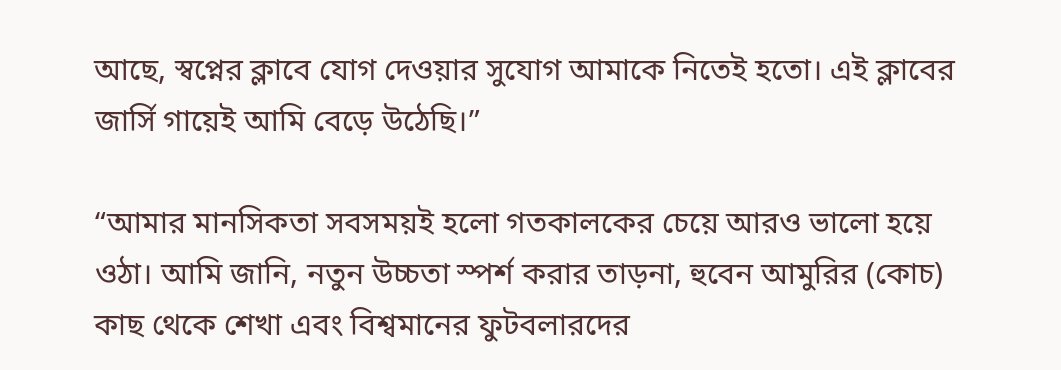আছে, স্বপ্নের ক্লাবে যোগ দেওয়ার সুযোগ আমাকে নিতেই হতো। এই ক্লাবের জার্সি গায়েই আমি বেড়ে উঠেছি।”

“আমার মানসিকতা সবসময়ই হলো গতকালকের চেয়ে আরও ভালো হয়ে ওঠা। আমি জানি, নতুন উচ্চতা স্পর্শ করার তাড়না, হুবেন আমুরির (কোচ) কাছ থেকে শেখা এবং বিশ্বমানের ফুটবলারদের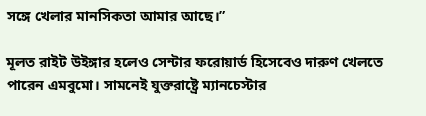সঙ্গে খেলার মানসিকতা আমার আছে।”

মূলত রাইট উইঙ্গার হলেও সেন্টার ফরোয়ার্ড হিসেবেও দারুণ খেলতে পারেন এমবুমো। সামনেই যুক্তরাষ্ট্রে ম্যানচেস্টার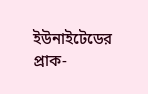ইউনাইটেডের প্রাক-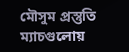মৌসুম প্রস্তুতি ম্যাচগুলোয়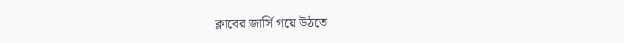ক্লাবের জার্সি গয়ে উঠতে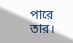পারে তার।